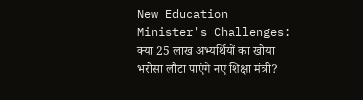New Education Minister's Challenges: क्या 25 लाख अभ्यर्थियों का खोया भरोसा लौटा पाएंगे नए शिक्षा मंत्री?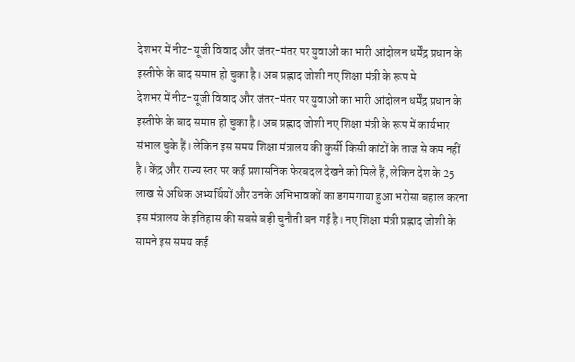देशभर में नीट-यूजी विवाद और जंतर-मंतर पर युवाओं का भारी आंदोलन धर्मेंद्र प्रधान के इस्तीफे के बाद समाप्त हो चुका है। अब प्रह्लाद जोशी नए शिक्षा मंत्री के रूप मे
देशभर में नीट-यूजी विवाद और जंतर-मंतर पर युवाओं का भारी आंदोलन धर्मेंद्र प्रधान के इस्तीफे के बाद समाप्त हो चुका है। अब प्रह्लाद जोशी नए शिक्षा मंत्री के रूप में कार्यभार संभाल चुके हैं। लेकिन इस समय शिक्षा मंत्रालय की कुर्सी किसी कांटों के ताज से कम नहीं है। केंद्र और राज्य स्तर पर कई प्रशासनिक फेरबदल देखने को मिले हैं, लेकिन देश के 25 लाख से अधिक अभ्यर्थियों और उनके अभिभावकों का डगमगाया हुआ भरोसा बहाल करना इस मंत्रालय के इतिहास की सबसे बड़ी चुनौती बन गई है। नए शिक्षा मंत्री प्रह्लाद जोशी के सामने इस समय कई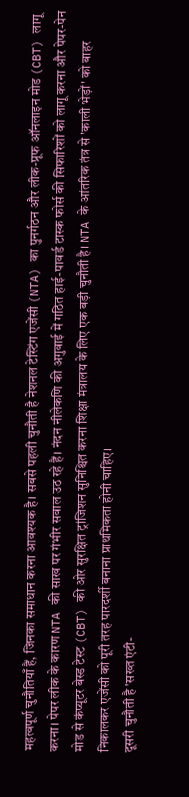महत्वपूर्ण चुनौतियाँ हैं, जिनका समाधान करना आवश्यक है। सबसे पहली चुनौती है नेशनल टेस्टिंग एजेंसी (NTA) का पुनर्गठन और लीक-प्रूफ ऑनलाइन मोड (CBT) लागू करना। पेपर लीक के कारण NTA की साख पर गंभीर सवाल उठ रहे हैं। नंदन नीलेकणि की अगुवाई में गठित हाई-पावर्ड टास्क फोर्स की सिफारिशों को लागू करना और पेपर-पेन मोड से कंप्यूटर बेस्ड टेस्ट (CBT) की ओर सुरक्षित ट्रांजिशन सुनिश्चित करना शिक्षा मंत्रालय के लिए एक बड़ी चुनौती है। NTA के आंतरिक तंत्र से 'काली भेड़ों' को बाहर निकालकर एजेंसी को पूरी तरह पारदर्शी बनाना प्राथमिकता होनी चाहिए।
दूसरी चुनौती है 'सख्त एंटी-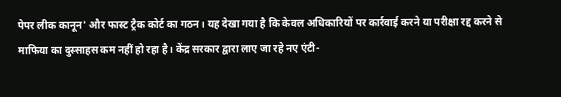पेपर लीक कानून' और फास्ट ट्रैक कोर्ट का गठन। यह देखा गया है कि केवल अधिकारियों पर कार्रवाई करने या परीक्षा रद्द करने से माफिया का दुस्साहस कम नहीं हो रहा है। केंद्र सरकार द्वारा लाए जा रहे नए एंटी-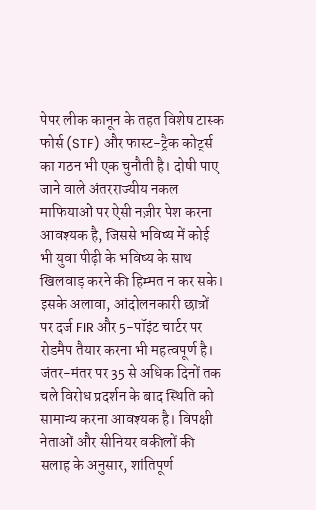पेपर लीक कानून के तहत विशेष टास्क फोर्स (STF) और फास्ट-ट्रैक कोर्ट्स का गठन भी एक चुनौती है। दोषी पाए जाने वाले अंतरराज्यीय नकल माफियाओं पर ऐसी नज़ीर पेश करना आवश्यक है, जिससे भविष्य में कोई भी युवा पीढ़ी के भविष्य के साथ खिलवाड़ करने की हिम्मत न कर सके। इसके अलावा, आंदोलनकारी छात्रों पर दर्ज FIR और 5-पॉइंट चार्टर पर रोडमैप तैयार करना भी महत्वपूर्ण है। जंतर-मंतर पर 35 से अधिक दिनों तक चले विरोध प्रदर्शन के बाद स्थिति को सामान्य करना आवश्यक है। विपक्षी नेताओं और सीनियर वकीलों की सलाह के अनुसार, शांतिपूर्ण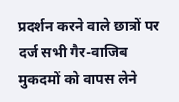प्रदर्शन करने वाले छात्रों पर दर्ज सभी गैर-वाजिब मुकदमों को वापस लेने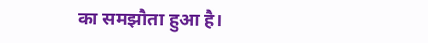का समझौता हुआ है।